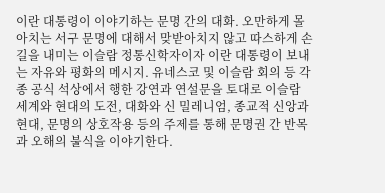이란 대통령이 이야기하는 문명 간의 대화. 오만하게 몰아치는 서구 문명에 대해서 맞받아치지 않고 따스하게 손길을 내미는 이슬람 정통신학자이자 이란 대통령이 보내는 자유와 평화의 메시지. 유네스코 및 이슬람 회의 등 각종 공식 석상에서 행한 강연과 연설문을 토대로 이슬람 세계와 현대의 도전, 대화와 신 밀레니엄, 종교적 신앙과 현대, 문명의 상호작용 등의 주제를 통해 문명권 간 반목과 오해의 불식을 이야기한다.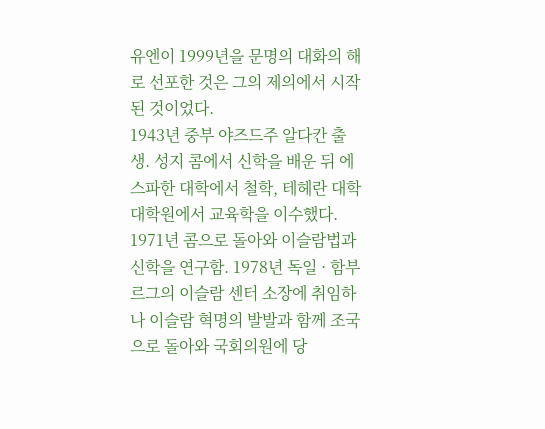유엔이 1999년을 문명의 대화의 해로 선포한 것은 그의 제의에서 시작된 것이었다.
1943년 중부 야즈드주 알다칸 출생. 성지 콤에서 신학을 배운 뒤 에스파한 대학에서 철학, 테헤란 대학 대학원에서 교육학을 이수했다. 1971년 콤으로 돌아와 이슬람법과 신학을 연구함. 1978년 독일 · 함부르그의 이슬람 센터 소장에 취임하나 이슬람 혁명의 발발과 함께 조국으로 돌아와 국회의원에 당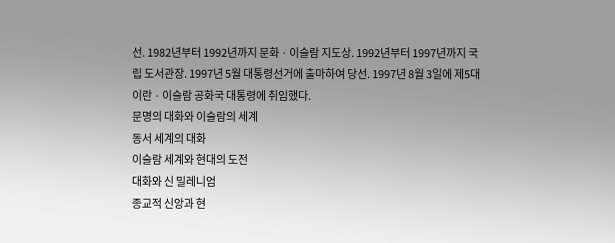선. 1982년부터 1992년까지 문화 · 이슬람 지도상. 1992년부터 1997년까지 국립 도서관장. 1997년 5월 대통령선거에 출마하여 당선. 1997년 8월 3일에 제5대 이란 · 이슬람 공화국 대통령에 취임했다.
문명의 대화와 이슬람의 세계
동서 세계의 대화
이슬람 세계와 현대의 도전
대화와 신 밀레니엄
종교적 신앙과 현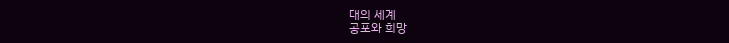대의 세계
공포와 희망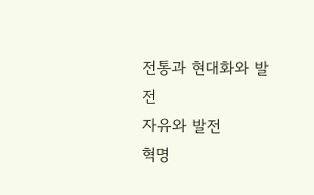전통과 현대화와 발전
자유와 발전
혁명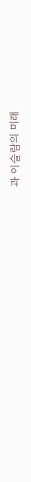과 이슬람의 미래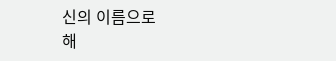신의 이름으로
해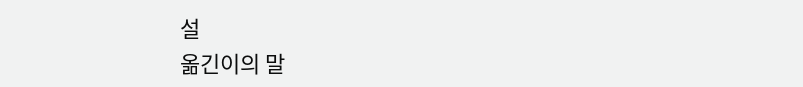설
옮긴이의 말